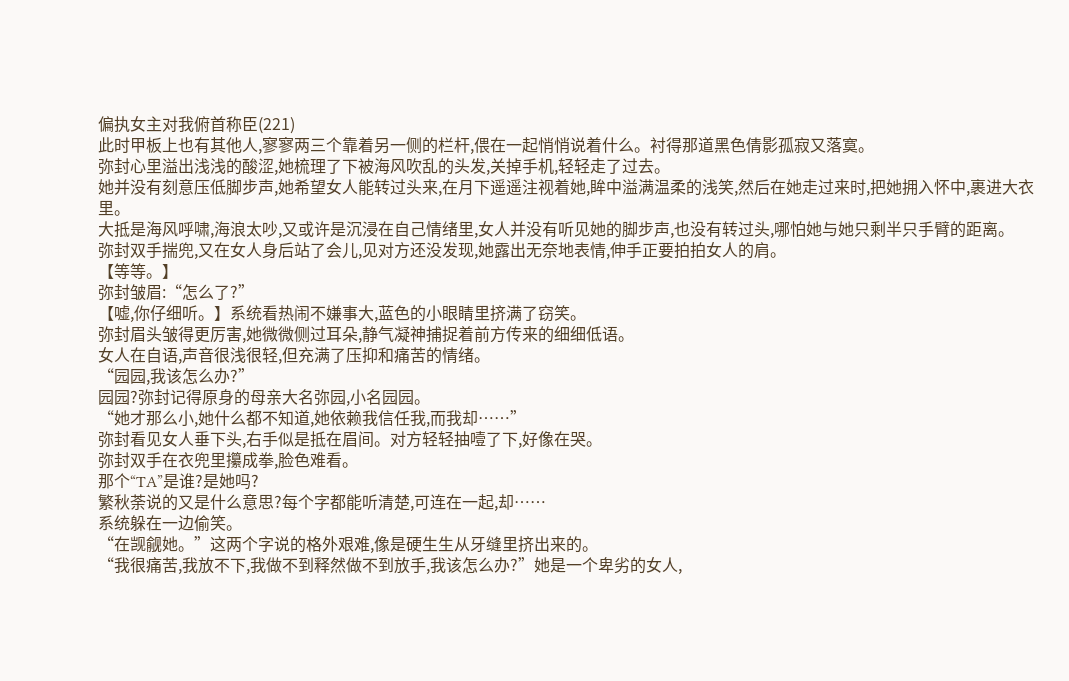偏执女主对我俯首称臣(221)
此时甲板上也有其他人,寥寥两三个靠着另一侧的栏杆,偎在一起悄悄说着什么。衬得那道黑色倩影孤寂又落寞。
弥封心里溢出浅浅的酸涩,她梳理了下被海风吹乱的头发,关掉手机,轻轻走了过去。
她并没有刻意压低脚步声,她希望女人能转过头来,在月下遥遥注视着她,眸中溢满温柔的浅笑,然后在她走过来时,把她拥入怀中,裹进大衣里。
大抵是海风呼啸,海浪太吵,又或许是沉浸在自己情绪里,女人并没有听见她的脚步声,也没有转过头,哪怕她与她只剩半只手臂的距离。
弥封双手揣兜,又在女人身后站了会儿,见对方还没发现,她露出无奈地表情,伸手正要拍拍女人的肩。
【等等。】
弥封皱眉:“怎么了?”
【嘘,你仔细听。】系统看热闹不嫌事大,蓝色的小眼睛里挤满了窃笑。
弥封眉头皱得更厉害,她微微侧过耳朵,静气凝神捕捉着前方传来的细细低语。
女人在自语,声音很浅很轻,但充满了压抑和痛苦的情绪。
“园园,我该怎么办?”
园园?弥封记得原身的母亲大名弥园,小名园园。
“她才那么小,她什么都不知道,她依赖我信任我,而我却……”
弥封看见女人垂下头,右手似是抵在眉间。对方轻轻抽噎了下,好像在哭。
弥封双手在衣兜里攥成拳,脸色难看。
那个“TA”是谁?是她吗?
繁秋荼说的又是什么意思?每个字都能听清楚,可连在一起,却……
系统躲在一边偷笑。
“在觊觎她。”这两个字说的格外艰难,像是硬生生从牙缝里挤出来的。
“我很痛苦,我放不下,我做不到释然做不到放手,我该怎么办?”她是一个卑劣的女人,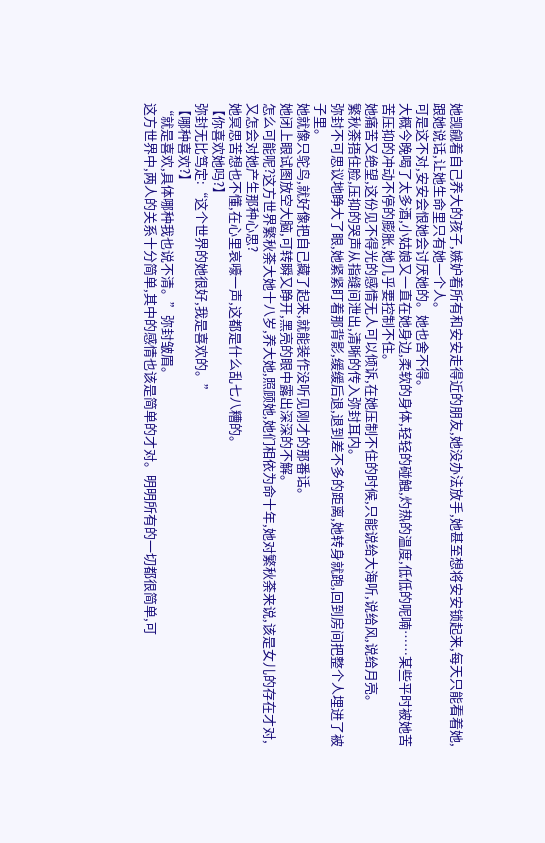她觊觎着自己养大的孩子,嫉妒着所有和安安走得近的朋友,她没办法放手,她甚至想将安安锁起来,每天只能看着她,跟她说话,让她生命里只有她一个人。
可是这不对,安安会恨她会讨厌她的。她也舍不得。
大概今晚喝了太多酒,小姑娘又一直在她身边,柔软的身体,轻轻的碰触,灼热的温度,低低的呢喃……某些平时被她苦苦压抑的冲动不停的膨胀,她几乎要控制不住。
她痛苦又绝望,这份见不得光的感情无人可以倾诉,在她压制不住的时候,只能说给大海听,说给风,说给月亮。
繁秋荼捂住脸,压抑的哭声从指缝间泄出,清晰的传入弥封耳内。
弥封不可思议地睁大了眼,她紧紧盯着那背影,缓缓后退,退到差不多的距离,她转身就跑,回到房间把整个人埋进了被子里。
她就像只鸵鸟,就好像把自己藏了起来,就能装作没听见刚才的那番话。
她闭上眼试图放空大脑,可转瞬又睁开,黑亮的眼中露出深深的不解。
怎么可能呢?这方世界繁秋荼大她十八岁,养大她,照顾她,她们相依为命十年,她对繁秋荼来说,该是女儿的存在才对,又怎会对她产生那种心思?
她冥思苦想也不懂,在心里哀嚎一声,这都是什么乱七八糟的。
【你喜欢她吗?】
弥封无比笃定:“这个世界的她很好,我是喜欢的。”
【哪种喜欢?】
“就是喜欢,具体哪种我也说不清。”弥封皱眉。
这方世界中,两人的关系十分简单,其中的感情也该是简单的才对。明明所有的一切都很简单,可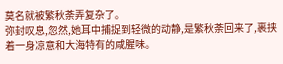莫名就被繁秋荼弄复杂了。
弥封叹息,忽然,她耳中捕捉到轻微的动静,是繁秋荼回来了,裹挟着一身凉意和大海特有的咸腥味。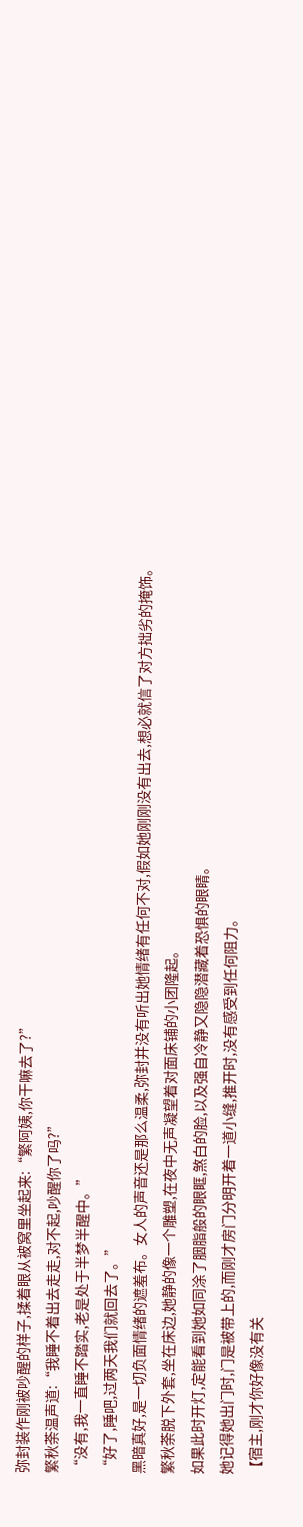弥封装作刚被吵醒的样子,揉着眼从被窝里坐起来:“繁阿姨,你干嘛去了?”
繁秋荼温声道:“我睡不着出去走走,对不起,吵醒你了吗?”
“没有,我一直睡不踏实,老是处于半梦半醒中。”
“好了,睡吧,过两天我们就回去了。”
黑暗真好,是一切负面情绪的遮羞布。女人的声音还是那么温柔,弥封并没有听出她情绪有任何不对,假如她刚刚没有出去,想必就信了对方拙劣的掩饰。
繁秋荼脱下外套,坐在床边,她静的像一个雕塑,在夜中无声凝望着对面床铺的小团隆起。
如果此时开灯,定能看到她如同涂了胭脂般的眼眶,煞白的脸,以及强自冷静又隐隐潜藏着恐惧的眼睛。
她记得她出门时,门是被带上的,而刚才房门分明开着一道小缝,推开时,没有感受到任何阻力。
【宿主,刚才你好像没有关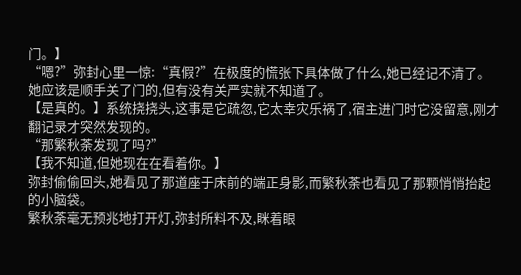门。】
“嗯?”弥封心里一惊:“真假?”在极度的慌张下具体做了什么,她已经记不清了。她应该是顺手关了门的,但有没有关严实就不知道了。
【是真的。】系统挠挠头,这事是它疏忽,它太幸灾乐祸了,宿主进门时它没留意,刚才翻记录才突然发现的。
“那繁秋荼发现了吗?”
【我不知道,但她现在在看着你。】
弥封偷偷回头,她看见了那道座于床前的端正身影,而繁秋荼也看见了那颗悄悄抬起的小脑袋。
繁秋荼毫无预兆地打开灯,弥封所料不及,眯着眼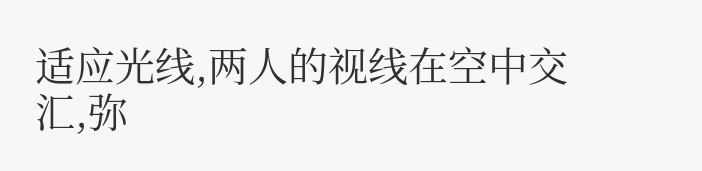适应光线,两人的视线在空中交汇,弥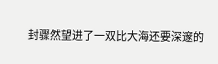封骤然望进了一双比大海还要深邃的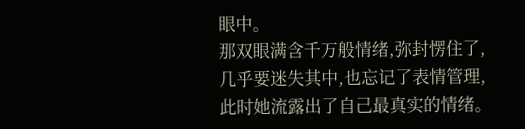眼中。
那双眼满含千万般情绪,弥封愣住了,几乎要迷失其中,也忘记了表情管理,此时她流露出了自己最真实的情绪。